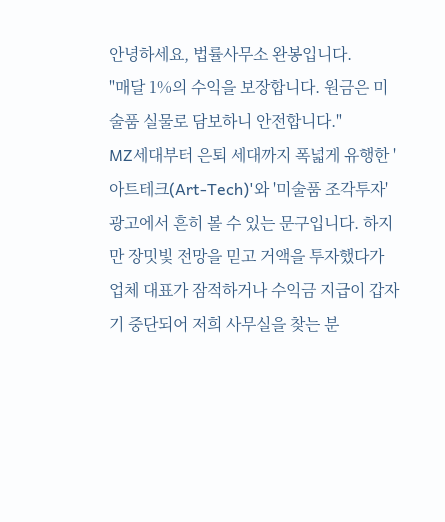안녕하세요, 법률사무소 완봉입니다.
"매달 1%의 수익을 보장합니다. 원금은 미술품 실물로 담보하니 안전합니다."
MZ세대부터 은퇴 세대까지 폭넓게 유행한 '아트테크(Art-Tech)'와 '미술품 조각투자' 광고에서 흔히 볼 수 있는 문구입니다. 하지만 장밋빛 전망을 믿고 거액을 투자했다가 업체 대표가 잠적하거나 수익금 지급이 갑자기 중단되어 저희 사무실을 찾는 분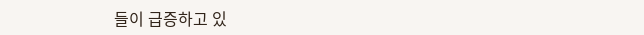들이 급증하고 있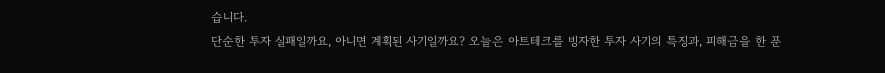습니다.
단순한 투자 실패일까요, 아니면 계획된 사기일까요? 오늘은 아트테크를 빙자한 투자 사기의 특징과, 피해금을 한 푼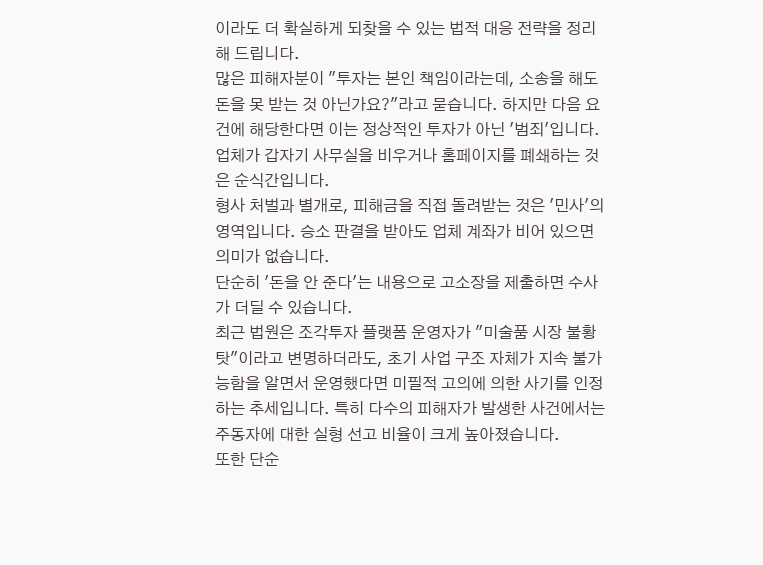이라도 더 확실하게 되찾을 수 있는 법적 대응 전략을 정리해 드립니다.
많은 피해자분이 "투자는 본인 책임이라는데, 소송을 해도 돈을 못 받는 것 아닌가요?"라고 묻습니다. 하지만 다음 요건에 해당한다면 이는 정상적인 투자가 아닌 '범죄'입니다.
업체가 갑자기 사무실을 비우거나 홈페이지를 폐쇄하는 것은 순식간입니다.
형사 처벌과 별개로, 피해금을 직접 돌려받는 것은 '민사'의 영역입니다. 승소 판결을 받아도 업체 계좌가 비어 있으면 의미가 없습니다.
단순히 '돈을 안 준다'는 내용으로 고소장을 제출하면 수사가 더딜 수 있습니다.
최근 법원은 조각투자 플랫폼 운영자가 "미술품 시장 불황 탓"이라고 변명하더라도, 초기 사업 구조 자체가 지속 불가능함을 알면서 운영했다면 미필적 고의에 의한 사기를 인정하는 추세입니다. 특히 다수의 피해자가 발생한 사건에서는 주동자에 대한 실형 선고 비율이 크게 높아졌습니다.
또한 단순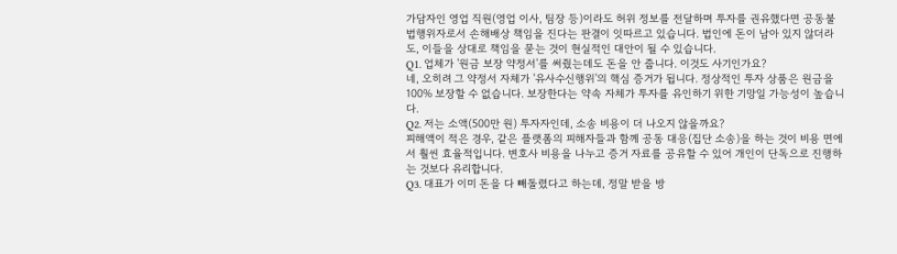가담자인 영업 직원(영업 이사, 팀장 등)이라도 허위 정보를 전달하며 투자를 권유했다면 공동불법행위자로서 손해배상 책임을 진다는 판결이 잇따르고 있습니다. 법인에 돈이 남아 있지 않더라도, 이들을 상대로 책임을 묻는 것이 현실적인 대안이 될 수 있습니다.
Q1. 업체가 '원금 보장 약정서'를 써줬는데도 돈을 안 줍니다. 이것도 사기인가요?
네, 오히려 그 약정서 자체가 '유사수신행위'의 핵심 증거가 됩니다. 정상적인 투자 상품은 원금을 100% 보장할 수 없습니다. 보장한다는 약속 자체가 투자를 유인하기 위한 기망일 가능성이 높습니다.
Q2. 저는 소액(500만 원) 투자자인데, 소송 비용이 더 나오지 않을까요?
피해액이 적은 경우, 같은 플랫폼의 피해자들과 함께 공동 대응(집단 소송)을 하는 것이 비용 면에서 훨씬 효율적입니다. 변호사 비용을 나누고 증거 자료를 공유할 수 있어 개인이 단독으로 진행하는 것보다 유리합니다.
Q3. 대표가 이미 돈을 다 빼돌렸다고 하는데, 정말 받을 방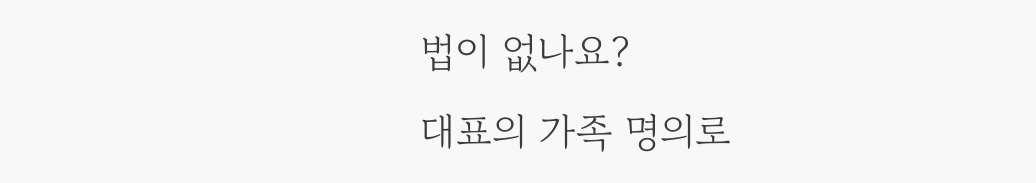법이 없나요?
대표의 가족 명의로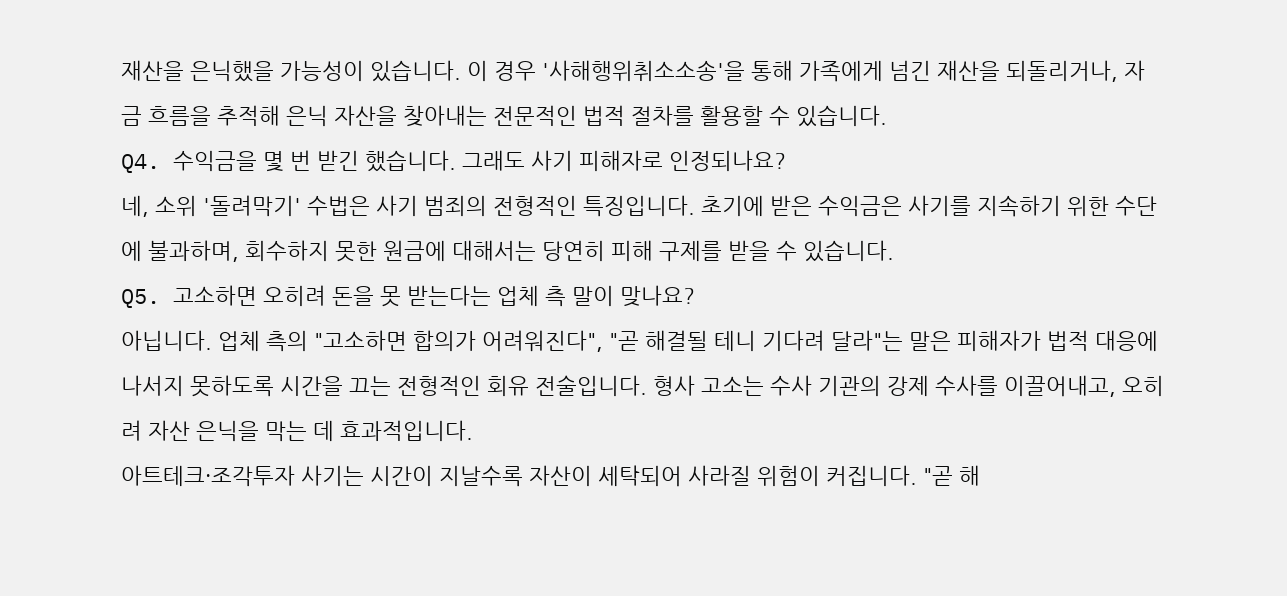재산을 은닉했을 가능성이 있습니다. 이 경우 '사해행위취소소송'을 통해 가족에게 넘긴 재산을 되돌리거나, 자금 흐름을 추적해 은닉 자산을 찾아내는 전문적인 법적 절차를 활용할 수 있습니다.
Q4. 수익금을 몇 번 받긴 했습니다. 그래도 사기 피해자로 인정되나요?
네, 소위 '돌려막기' 수법은 사기 범죄의 전형적인 특징입니다. 초기에 받은 수익금은 사기를 지속하기 위한 수단에 불과하며, 회수하지 못한 원금에 대해서는 당연히 피해 구제를 받을 수 있습니다.
Q5. 고소하면 오히려 돈을 못 받는다는 업체 측 말이 맞나요?
아닙니다. 업체 측의 "고소하면 합의가 어려워진다", "곧 해결될 테니 기다려 달라"는 말은 피해자가 법적 대응에 나서지 못하도록 시간을 끄는 전형적인 회유 전술입니다. 형사 고소는 수사 기관의 강제 수사를 이끌어내고, 오히려 자산 은닉을 막는 데 효과적입니다.
아트테크·조각투자 사기는 시간이 지날수록 자산이 세탁되어 사라질 위험이 커집니다. "곧 해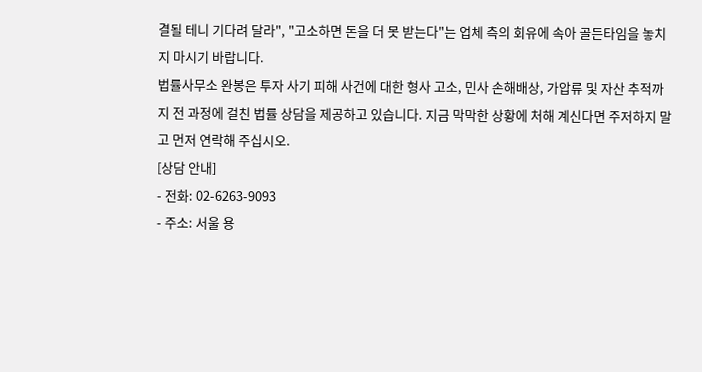결될 테니 기다려 달라", "고소하면 돈을 더 못 받는다"는 업체 측의 회유에 속아 골든타임을 놓치지 마시기 바랍니다.
법률사무소 완봉은 투자 사기 피해 사건에 대한 형사 고소, 민사 손해배상, 가압류 및 자산 추적까지 전 과정에 걸친 법률 상담을 제공하고 있습니다. 지금 막막한 상황에 처해 계신다면 주저하지 말고 먼저 연락해 주십시오.
[상담 안내]
- 전화: 02-6263-9093
- 주소: 서울 용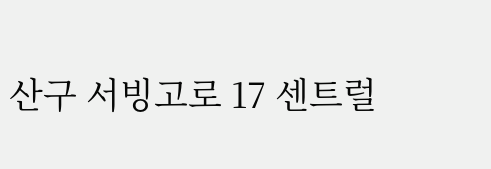산구 서빙고로 17 센트럴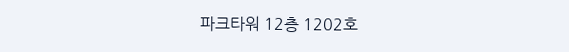파크타워 12층 1202호